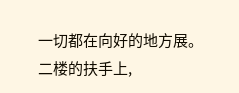一切都在向好的地方展。
二楼的扶手上,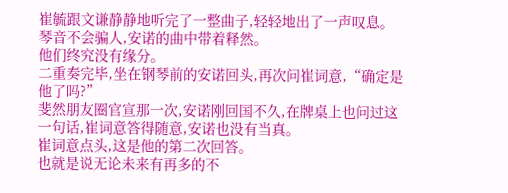崔毓跟文谦静静地听完了一整曲子,轻轻地出了一声叹息。
琴音不会骗人,安诺的曲中带着释然。
他们终究没有缘分。
二重奏完毕,坐在钢琴前的安诺回头,再次问崔词意,“确定是他了吗?”
斐然朋友圈官宣那一次,安诺刚回国不久,在牌桌上也问过这一句话,崔词意答得随意,安诺也没有当真。
崔词意点头,这是他的第二次回答。
也就是说无论未来有再多的不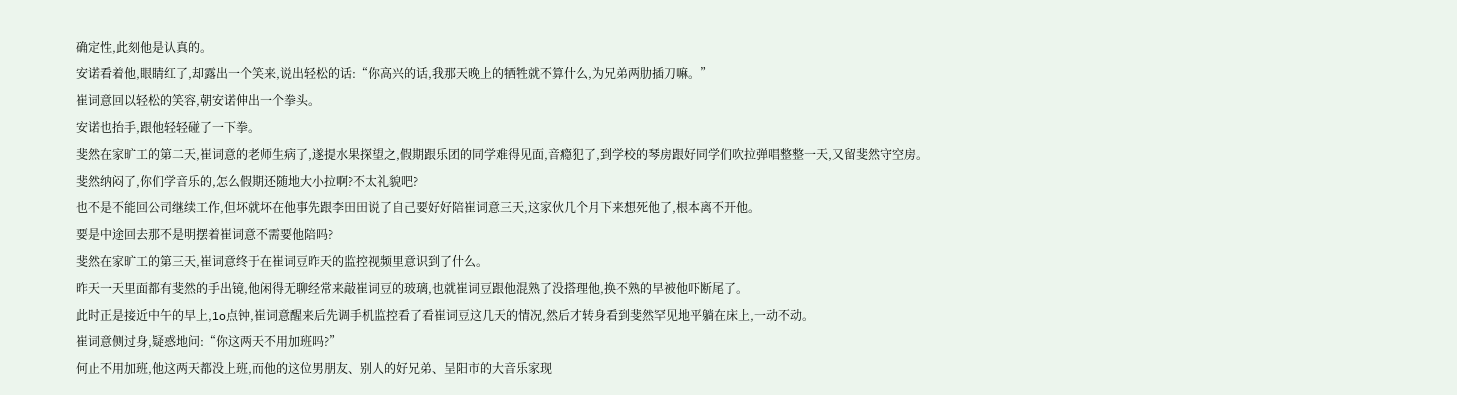确定性,此刻他是认真的。
安诺看着他,眼睛红了,却露出一个笑来,说出轻松的话:“你高兴的话,我那天晚上的牺牲就不算什么,为兄弟两肋插刀嘛。”
崔词意回以轻松的笑容,朝安诺伸出一个拳头。
安诺也抬手,跟他轻轻碰了一下拳。
斐然在家旷工的第二天,崔词意的老师生病了,遂提水果探望之,假期跟乐团的同学难得见面,音瘾犯了,到学校的琴房跟好同学们吹拉弹唱整整一天,又留斐然守空房。
斐然纳闷了,你们学音乐的,怎么假期还随地大小拉啊?不太礼貌吧?
也不是不能回公司继续工作,但坏就坏在他事先跟李田田说了自己要好好陪崔词意三天,这家伙几个月下来想死他了,根本离不开他。
要是中途回去那不是明摆着崔词意不需要他陪吗?
斐然在家旷工的第三天,崔词意终于在崔词豆昨天的监控视频里意识到了什么。
昨天一天里面都有斐然的手出镜,他闲得无聊经常来敲崔词豆的玻璃,也就崔词豆跟他混熟了没搭理他,换不熟的早被他吓断尾了。
此时正是接近中午的早上,1o点钟,崔词意醒来后先调手机监控看了看崔词豆这几天的情况,然后才转身看到斐然罕见地平躺在床上,一动不动。
崔词意侧过身,疑惑地问:“你这两天不用加班吗?”
何止不用加班,他这两天都没上班,而他的这位男朋友、别人的好兄弟、呈阳市的大音乐家现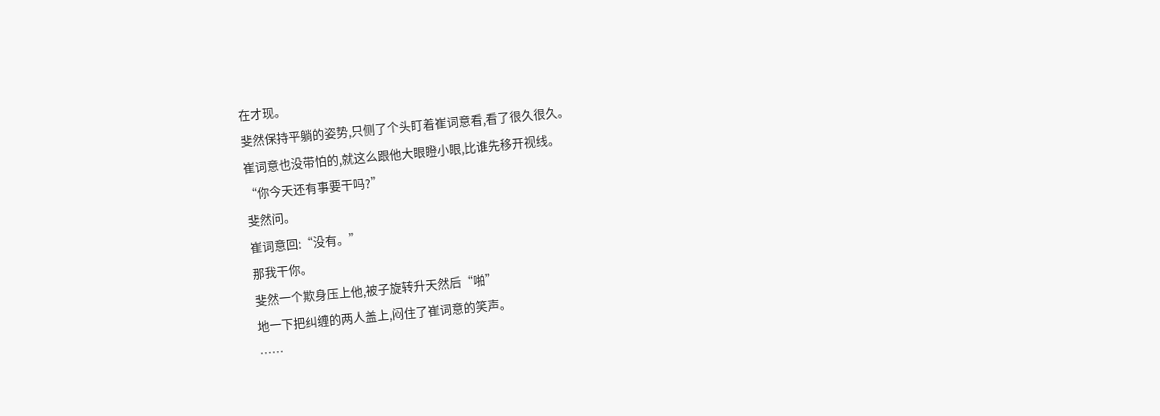在才现。
斐然保持平躺的姿势,只侧了个头盯着崔词意看,看了很久很久。
崔词意也没带怕的,就这么跟他大眼瞪小眼,比谁先移开视线。
“你今天还有事要干吗?”
斐然问。
崔词意回:“没有。”
那我干你。
斐然一个欺身压上他,被子旋转升天然后“啪”
地一下把纠缠的两人盖上,闷住了崔词意的笑声。
……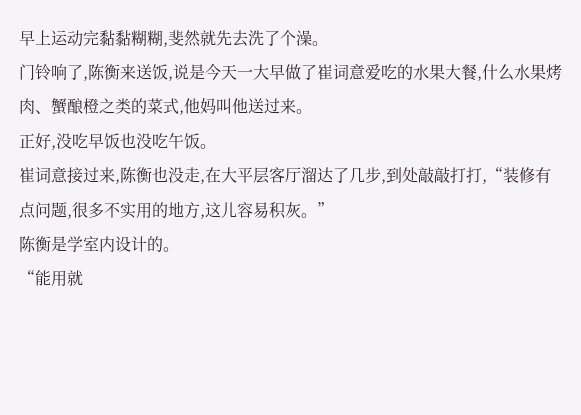早上运动完黏黏糊糊,斐然就先去洗了个澡。
门铃响了,陈衡来送饭,说是今天一大早做了崔词意爱吃的水果大餐,什么水果烤肉、蟹酿橙之类的菜式,他妈叫他送过来。
正好,没吃早饭也没吃午饭。
崔词意接过来,陈衡也没走,在大平层客厅溜达了几步,到处敲敲打打,“装修有点问题,很多不实用的地方,这儿容易积灰。”
陈衡是学室内设计的。
“能用就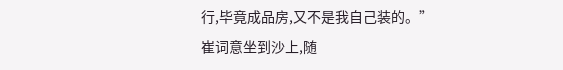行,毕竟成品房,又不是我自己装的。”
崔词意坐到沙上,随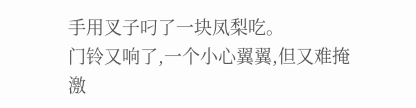手用叉子叼了一块凤梨吃。
门铃又响了,一个小心翼翼,但又难掩激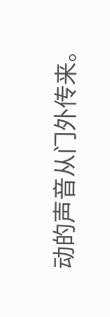动的声音从门外传来。